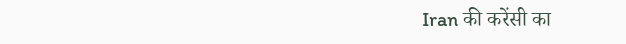Iran की करेंसी का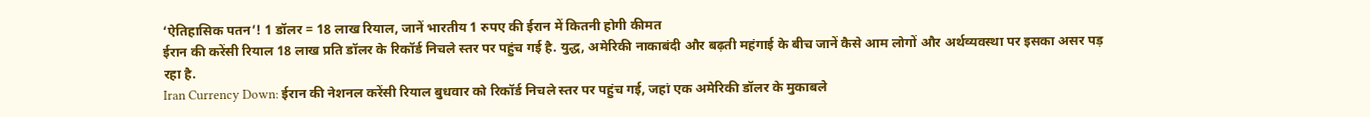‘ऐतिहासिक पतन’! 1 डॉलर = 18 लाख रियाल, जानें भारतीय 1 रुपए की ईरान में कितनी होगी कीमत
ईरान की करेंसी रियाल 18 लाख प्रति डॉलर के रिकॉर्ड निचले स्तर पर पहुंच गई है. युद्ध, अमेरिकी नाकाबंदी और बढ़ती महंगाई के बीच जानें कैसे आम लोगों और अर्थव्यवस्था पर इसका असर पड़ रहा है.
Iran Currency Down: ईरान की नेशनल करेंसी रियाल बुधवार को रिकॉर्ड निचले स्तर पर पहुंच गई, जहां एक अमेरिकी डॉलर के मुकाबले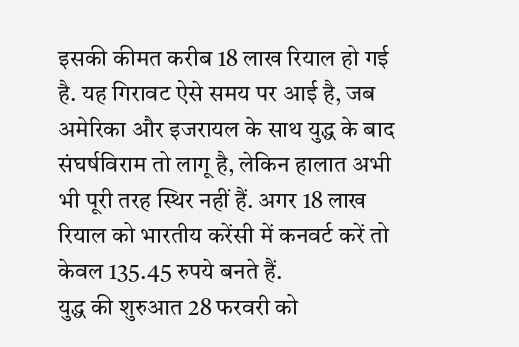इसकी कीमत करीब 18 लाख रियाल हो गई है. यह गिरावट ऐसे समय पर आई है, जब अमेरिका और इजरायल के साथ युद्ध के बाद संघर्षविराम तो लागू है, लेकिन हालात अभी भी पूरी तरह स्थिर नहीं हैं. अगर 18 लाख रियाल को भारतीय करेंसी में कनवर्ट करें तो केवल 135.45 रुपये बनते हैं.
युद्ध की शुरुआत 28 फरवरी को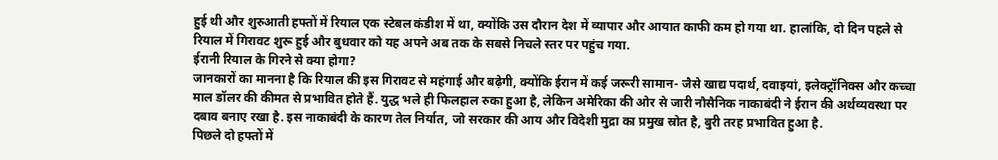हुई थी और शुरुआती हफ्तों में रियाल एक स्टेबल कंडीश में था, क्योंकि उस दौरान देश में व्यापार और आयात काफी कम हो गया था. हालांकि, दो दिन पहले से रियाल में गिरावट शुरू हुई और बुधवार को यह अपने अब तक के सबसे निचले स्तर पर पहुंच गया.
ईरानी रियाल के गिरने से क्या होगा?
जानकारों का मानना है कि रियाल की इस गिरावट से महंगाई और बढ़ेगी, क्योंकि ईरान में कई जरूरी सामान- जैसे खाद्य पदार्थ, दवाइयां, इलेक्ट्रॉनिक्स और कच्चा माल डॉलर की कीमत से प्रभावित होते हैं. युद्ध भले ही फिलहाल रुका हुआ है, लेकिन अमेरिका की ओर से जारी नौसैनिक नाकाबंदी ने ईरान की अर्थव्यवस्था पर दबाव बनाए रखा है. इस नाकाबंदी के कारण तेल निर्यात, जो सरकार की आय और विदेशी मुद्रा का प्रमुख स्रोत है, बुरी तरह प्रभावित हुआ है.
पिछले दो हफ्तों में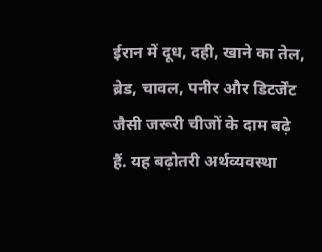ईरान में दूध, दही, खाने का तेल, ब्रेड, चावल, पनीर और डिटर्जेंट जैसी जरूरी चीजों के दाम बढ़े हैं. यह बढ़ोतरी अर्थव्यवस्था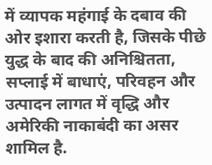में व्यापक महंगाई के दबाव की ओर इशारा करती है, जिसके पीछे युद्ध के बाद की अनिश्चितता, सप्लाई में बाधाएं, परिवहन और उत्पादन लागत में वृद्धि और अमेरिकी नाकाबंदी का असर शामिल है.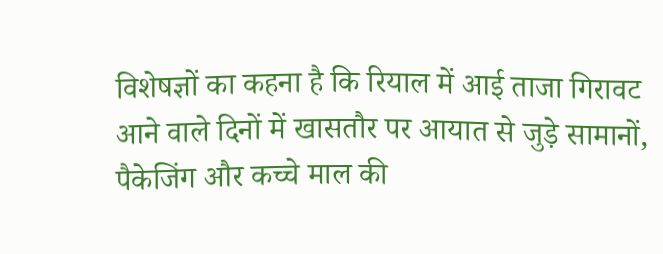विशेषज्ञों का कहना है कि रियाल में आई ताजा गिरावट आने वाले दिनों में खासतौर पर आयात से जुड़े सामानों, पैकेजिंग और कच्चे माल की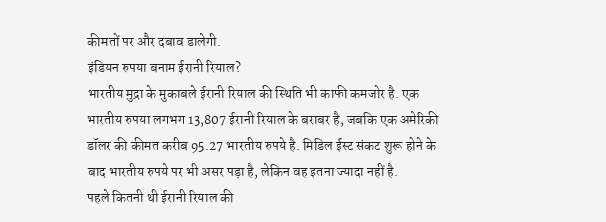कीमतों पर और दबाव डालेगी.
इंडियन रुपया बनाम ईरानी रियाल?
भारतीय मुद्रा के मुकाबले ईरानी रियाल की स्थिति भी काफी कमजोर है. एक भारतीय रुपया लगभग 13,807 ईरानी रियाल के बराबर है, जबकि एक अमेरिकी डॉलर की कीमत करीब 95.27 भारतीय रुपये है. मिडिल ईस्ट संकट शुरू होने के बाद भारतीय रुपये पर भी असर पड़ा है, लेकिन वह इतना ज्यादा नहीं है.
पहले कितनी थी ईरानी रियाल की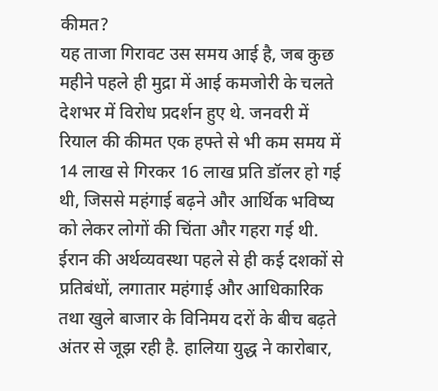कीमत?
यह ताजा गिरावट उस समय आई है, जब कुछ महीने पहले ही मुद्रा में आई कमजोरी के चलते देशभर में विरोध प्रदर्शन हुए थे. जनवरी में रियाल की कीमत एक हफ्ते से भी कम समय में 14 लाख से गिरकर 16 लाख प्रति डॉलर हो गई थी, जिससे महंगाई बढ़ने और आर्थिक भविष्य को लेकर लोगों की चिंता और गहरा गई थी.
ईरान की अर्थव्यवस्था पहले से ही कई दशकों से प्रतिबंधों, लगातार महंगाई और आधिकारिक तथा खुले बाजार के विनिमय दरों के बीच बढ़ते अंतर से जूझ रही है. हालिया युद्ध ने कारोबार,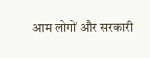आम लोगों और सरकारी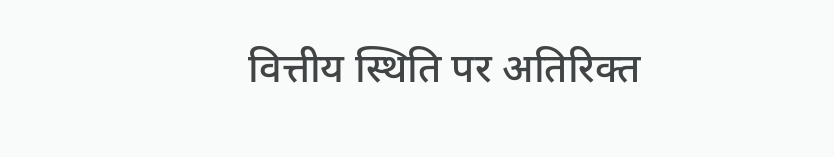वित्तीय स्थिति पर अतिरिक्त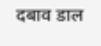दबाव डाल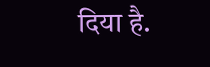दिया है.